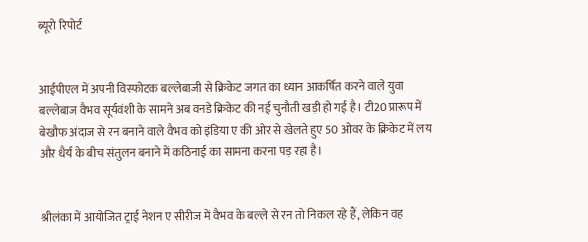ब्यूरो रिपोर्ट


आईपीएल में अपनी विस्फोटक बल्लेबाजी से क्रिकेट जगत का ध्यान आकर्षित करने वाले युवा बल्लेबाज वैभव सूर्यवंशी के सामने अब वनडे क्रिकेट की नई चुनौती खड़ी हो गई है। टी20 प्रारूप में बेखौफ अंदाज से रन बनाने वाले वैभव को इंडिया ए की ओर से खेलते हुए 50 ओवर के क्रिकेट में लय और धैर्य के बीच संतुलन बनाने में कठिनाई का सामना करना पड़ रहा है।


श्रीलंका में आयोजित ट्राई नेशन ए सीरीज में वैभव के बल्ले से रन तो निकल रहे हैं, लेकिन वह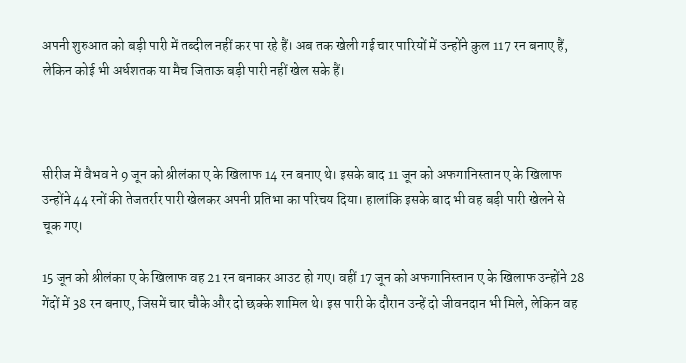अपनी शुरुआत को बड़ी पारी में तब्दील नहीं कर पा रहे हैं। अब तक खेली गई चार पारियों में उन्होंने कुल 117 रन बनाए हैं, लेकिन कोई भी अर्धशतक या मैच जिताऊ बड़ी पारी नहीं खेल सके हैं।



सीरीज में वैभव ने 9 जून को श्रीलंका ए के खिलाफ 14 रन बनाए थे। इसके बाद 11 जून को अफगानिस्तान ए के खिलाफ उन्होंने 44 रनों की तेजतर्रार पारी खेलकर अपनी प्रतिभा का परिचय दिया। हालांकि इसके बाद भी वह बड़ी पारी खेलने से चूक गए।

15 जून को श्रीलंका ए के खिलाफ वह 21 रन बनाकर आउट हो गए। वहीं 17 जून को अफगानिस्तान ए के खिलाफ उन्होंने 28 गेंदों में 38 रन बनाए, जिसमें चार चौके और दो छक्के शामिल थे। इस पारी के दौरान उन्हें दो जीवनदान भी मिले, लेकिन वह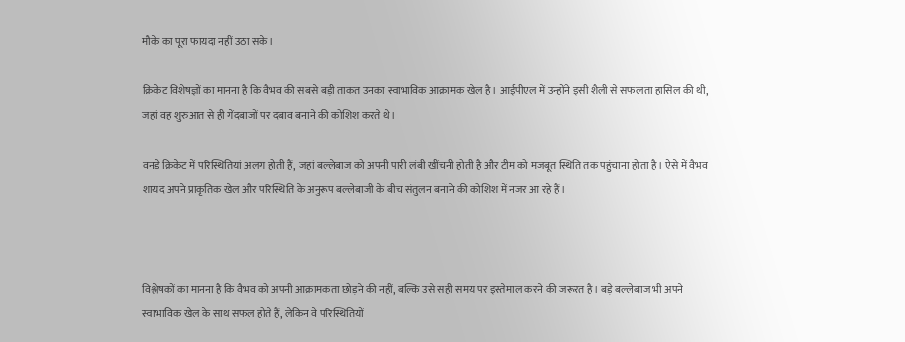मौके का पूरा फायदा नहीं उठा सके।

क्रिकेट विशेषज्ञों का मानना है कि वैभव की सबसे बड़ी ताकत उनका स्वाभाविक आक्रामक खेल है। आईपीएल में उन्होंने इसी शैली से सफलता हासिल की थी, जहां वह शुरुआत से ही गेंदबाजों पर दबाव बनाने की कोशिश करते थे।

वनडे क्रिकेट में परिस्थितियां अलग होती हैं, जहां बल्लेबाज को अपनी पारी लंबी खींचनी होती है और टीम को मजबूत स्थिति तक पहुंचाना होता है। ऐसे में वैभव शायद अपने प्राकृतिक खेल और परिस्थिति के अनुरूप बल्लेबाजी के बीच संतुलन बनाने की कोशिश में नजर आ रहे हैं।



विश्लेषकों का मानना है कि वैभव को अपनी आक्रामकता छोड़ने की नहीं, बल्कि उसे सही समय पर इस्तेमाल करने की जरूरत है। बड़े बल्लेबाज भी अपने स्वाभाविक खेल के साथ सफल होते हैं, लेकिन वे परिस्थितियों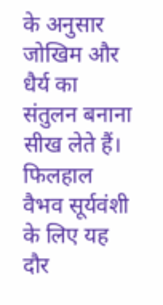के अनुसार जोखिम और धैर्य का संतुलन बनाना सीख लेते हैं।
फिलहाल वैभव सूर्यवंशी के लिए यह दौर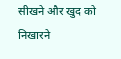सीखने और खुद को निखारने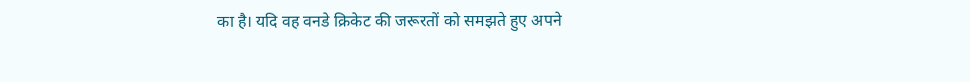का है। यदि वह वनडे क्रिकेट की जरूरतों को समझते हुए अपने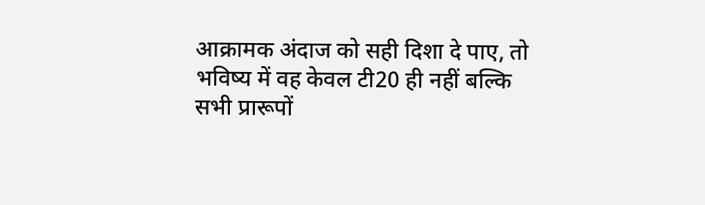आक्रामक अंदाज को सही दिशा दे पाए, तो भविष्य में वह केवल टी20 ही नहीं बल्कि सभी प्रारूपों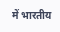में भारतीय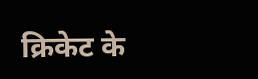क्रिकेट के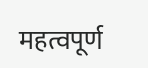महत्वपूर्ण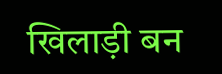खिलाड़ी बन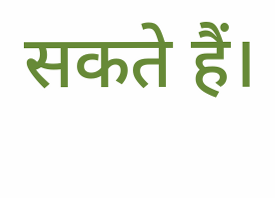सकते हैं।